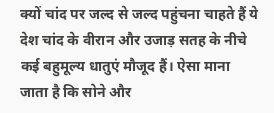क्यों चांद पर जल्द से जल्द पहुंचना चाहते हैं ये देश चांद के वीरान और उजाड़ सतह के नीचे कई बहुमूल्य धातुएं मौजूद हैं। ऐसा माना जाता है कि सोने और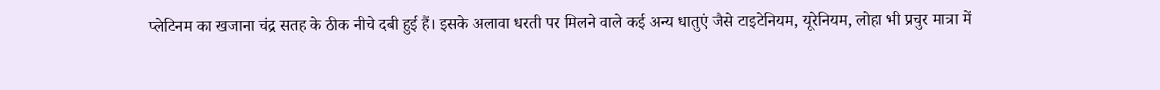प्लेटिनम का खजाना चंद्र सतह के ठीक नीचे दबी हुई हैं। इसके अलावा धरती पर मिलने वाले कई अन्य धातुएं जैसे टाइटेनियम, यूरेनियम, लोहा भी प्रचुर मात्रा में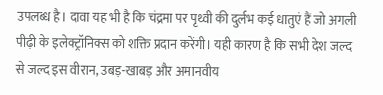उपलब्ध है। दावा यह भी है कि चंद्रमा पर पृथ्वी की दुर्लभ कई धातुएं हैं जो अगली पीढ़ी के इलेक्ट्रॉनिक्स को शक्ति प्रदान करेंगी। यही कारण है कि सभी देश जल्द से जल्द इस वीरान, उबड़-खाबड़ और अमानवीय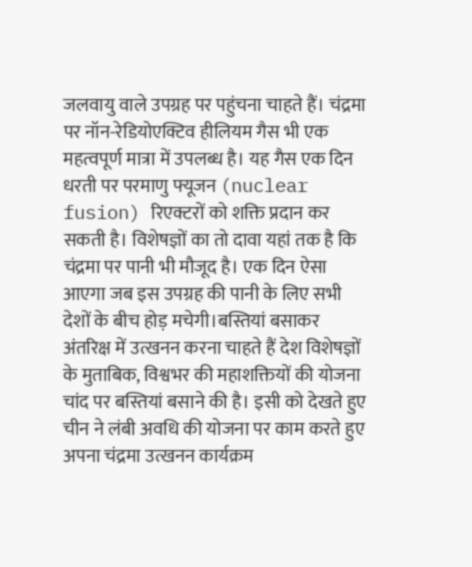जलवायु वाले उपग्रह पर पहुंचना चाहते हैं। चंद्रमा पर नॉन-रेडियोएक्टिव हीलियम गैस भी एक महत्वपूर्ण मात्रा में उपलब्ध है। यह गैस एक दिन धरती पर परमाणु फ्यूजन (nuclear fusion) रिएक्टरों को शक्ति प्रदान कर सकती है। विशेषज्ञों का तो दावा यहां तक है कि चंद्रमा पर पानी भी मौजूद है। एक दिन ऐसा आएगा जब इस उपग्रह की पानी के लिए सभी देशों के बीच होड़ मचेगी।बस्तियां बसाकर अंतरिक्ष में उत्खनन करना चाहते हैं देश विशेषज्ञों के मुताबिक, विश्वभर की महाशक्तियों की योजना चांद पर बस्तियां बसाने की है। इसी को देखते हुए चीन ने लंबी अवधि की योजना पर काम करते हुए अपना चंद्रमा उत्खनन कार्यक्रम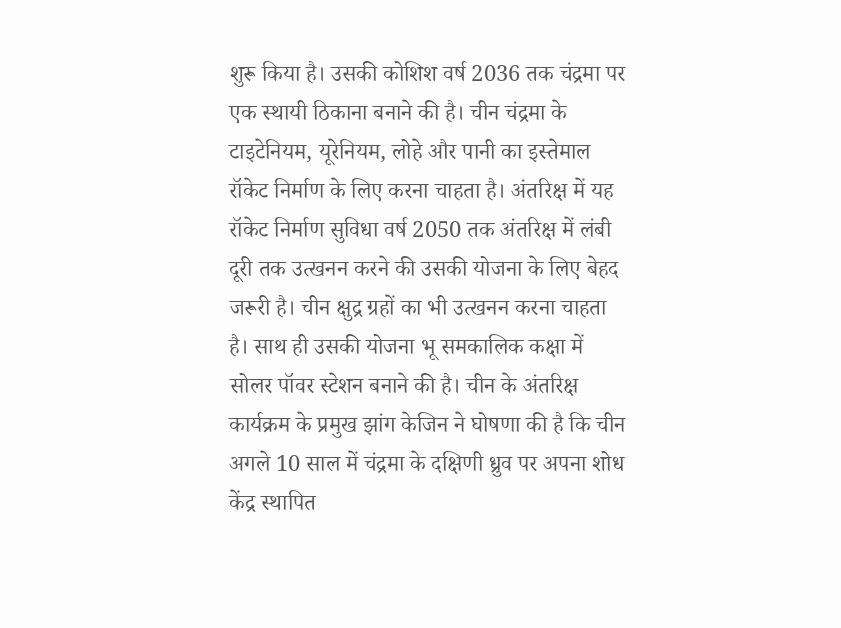शुरू किया है। उसकी कोशिश वर्ष 2036 तक चंद्रमा पर एक स्थायी ठिकाना बनाने की है। चीन चंद्रमा के टाइटेनियम, यूरेनियम, लोहे और पानी का इस्तेमाल रॉकेट निर्माण के लिए करना चाहता है। अंतरिक्ष में यह रॉकेट निर्माण सुविधा वर्ष 2050 तक अंतरिक्ष में लंबी दूरी तक उत्खनन करने की उसकी योजना के लिए बेहद जरूरी है। चीन क्षुद्र ग्रहों का भी उत्खनन करना चाहता है। साथ ही उसकी योजना भू समकालिक कक्षा में सोलर पॉवर स्टेशन बनाने की है। चीन के अंतरिक्ष कार्यक्रम के प्रमुख झांग केजिन ने घोषणा की है कि चीन अगले 10 साल में चंद्रमा के दक्षिणी ध्रुव पर अपना शोध केंद्र स्थापित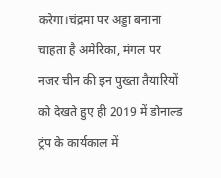करेगा।चंद्रमा पर अड्डा बनाना चाहता है अमेरिका, मंगल पर नजर चीन की इन पुख्ता तैयारियों को देखते हुए ही 2019 में डोनाल्ड ट्रंप के कार्यकाल में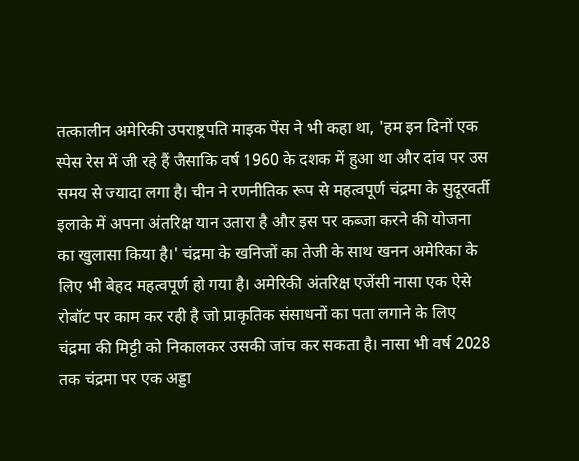तत्कालीन अमेरिकी उपराष्ट्रपति माइक पेंस ने भी कहा था, 'हम इन दिनों एक स्पेस रेस में जी रहे हैं जैसाकि वर्ष 1960 के दशक में हुआ था और दांव पर उस समय से ज्यादा लगा है। चीन ने रणनीतिक रूप से महत्वपूर्ण चंद्रमा के सुदूरवर्ती इलाके में अपना अंतरिक्ष यान उतारा है और इस पर कब्जा करने की योजना का खुलासा किया है।' चंद्रमा के खनिजों का तेजी के साथ खनन अमेरिका के लिए भी बेहद महत्वपूर्ण हो गया है। अमेरिकी अंतरिक्ष एजेंसी नासा एक ऐसे रोबॉट पर काम कर रही है जो प्राकृतिक संसाधनों का पता लगाने के लिए चंद्रमा की मिट्टी को निकालकर उसकी जांच कर सकता है। नासा भी वर्ष 2028 तक चंद्रमा पर एक अड्डा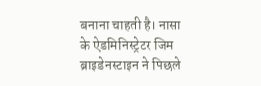बनाना चाहती है। नासा के ऐडमिनिस्ट्रेटर जिम ब्राइडेनस्टाइन ने पिछले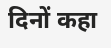दिनों कहा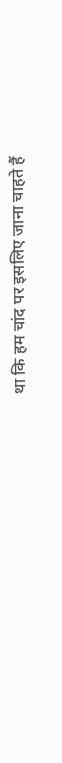था कि हम चांद पर इसलिए जाना चाहते हैं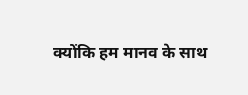क्योंकि हम मानव के साथ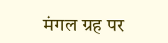मंगल ग्रह पर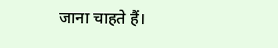जाना चाहते हैं।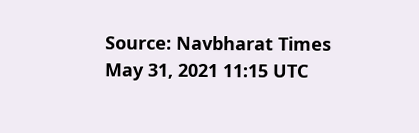Source: Navbharat Times May 31, 2021 11:15 UTC